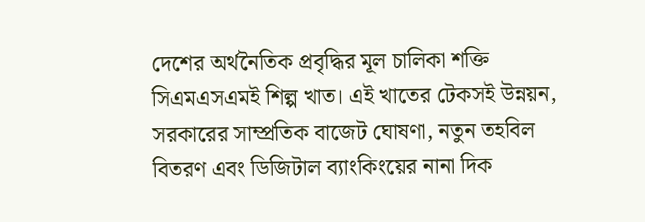দেশের অর্থনৈতিক প্রবৃদ্ধির মূল চালিকা শক্তি সিএমএসএমই শিল্প খাত। এই খাতের টেকসই উন্নয়ন, সরকারের সাম্প্রতিক বাজেট ঘোষণা, নতুন তহবিল বিতরণ এবং ডিজিটাল ব্যাংকিংয়ের নানা দিক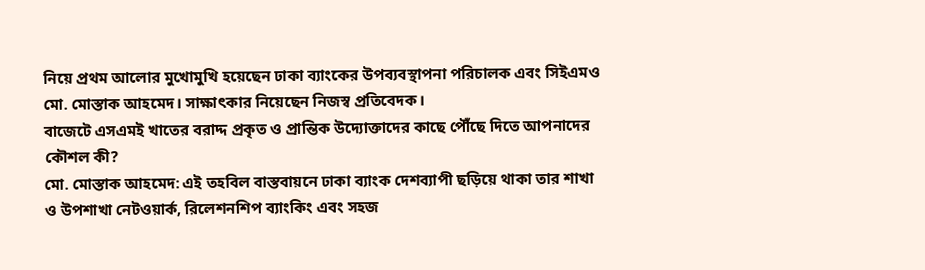নিয়ে প্রথম আলোর মুখোমুখি হয়েছেন ঢাকা ব্যাংকের উপব্যবস্থাপনা পরিচালক এবং সিইএমও মো. মোস্তাক আহমেদ। সাক্ষাৎকার নিয়েছেন নিজস্ব প্রতিবেদক।
বাজেটে এসএমই খাতের বরাদ্দ প্রকৃত ও প্রান্তিক উদ্যোক্তাদের কাছে পৌঁছে দিতে আপনাদের কৌশল কী?
মো. মোস্তাক আহমেদ: এই তহবিল বাস্তবায়নে ঢাকা ব্যাংক দেশব্যাপী ছড়িয়ে থাকা তার শাখা ও উপশাখা নেটওয়ার্ক, রিলেশনশিপ ব্যাংকিং এবং সহজ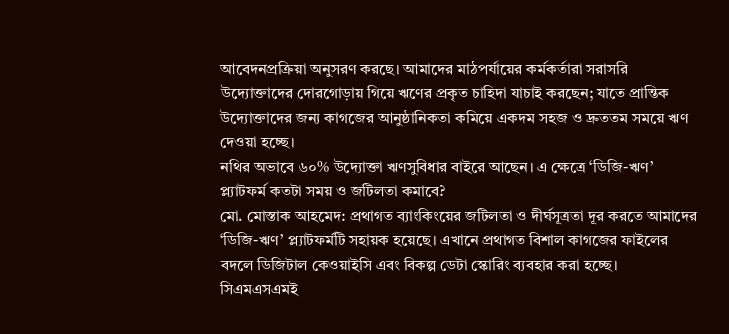আবেদনপ্রক্রিয়া অনুসরণ করছে। আমাদের মাঠপর্যায়ের কর্মকর্তারা সরাসরি উদ্যোক্তাদের দোরগোড়ায় গিয়ে ঋণের প্রকৃত চাহিদা যাচাই করছেন; যাতে প্রান্তিক উদ্যোক্তাদের জন্য কাগজের আনুষ্ঠানিকতা কমিয়ে একদম সহজ ও দ্রুততম সময়ে ঋণ দেওয়া হচ্ছে।
নথির অভাবে ৬০% উদ্যোক্তা ঋণসুবিধার বাইরে আছেন। এ ক্ষেত্রে ‘ডিজি-ঋণ’ প্ল্যাটফর্ম কতটা সময় ও জটিলতা কমাবে?
মো. মোস্তাক আহমেদ: প্রথাগত ব্যাংকিংয়ের জটিলতা ও দীর্ঘসূত্রতা দূর করতে আমাদের ‘ডিজি-ঋণ’ প্ল্যাটফর্মটি সহায়ক হয়েছে। এখানে প্রথাগত বিশাল কাগজের ফাইলের বদলে ডিজিটাল কেওয়াইসি এবং বিকল্প ডেটা স্কোরিং ব্যবহার করা হচ্ছে।
সিএমএসএমই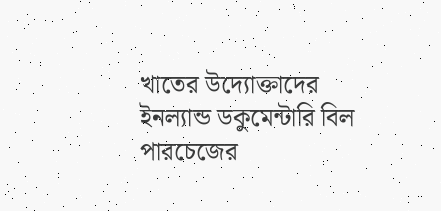খাতের উদ্যোক্তাদের ইনল্যান্ড ডকুমেন্টারি বিল পারচেজের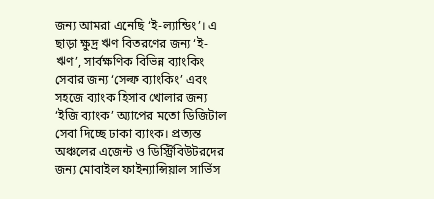জন্য আমরা এনেছি ‘ই-ল্যান্ডিং’। এ ছাড়া ক্ষুদ্র ঋণ বিতরণের জন্য ‘ই-ঋণ’, সার্বক্ষণিক বিভিন্ন ব্যাংকিং সেবার জন্য ‘সেল্ফ ব্যাংকিং’ এবং সহজে ব্যাংক হিসাব খোলার জন্য ‘ইজি ব্যাংক’ অ্যাপের মতো ডিজিটাল সেবা দিচ্ছে ঢাকা ব্যাংক। প্রত্যন্ত অঞ্চলের এজেন্ট ও ডিস্ট্রিবিউটরদের জন্য মোবাইল ফাইন্যান্সিয়াল সার্ভিস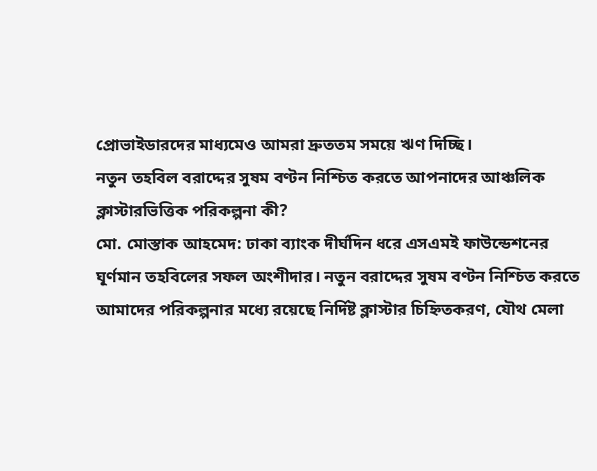প্রোভাইডারদের মাধ্যমেও আমরা দ্রুততম সময়ে ঋণ দিচ্ছি।
নতুন তহবিল বরাদ্দের সুষম বণ্টন নিশ্চিত করতে আপনাদের আঞ্চলিক ক্লাস্টারভিত্তিক পরিকল্পনা কী?
মো. মোস্তাক আহমেদ: ঢাকা ব্যাংক দীর্ঘদিন ধরে এসএমই ফাউন্ডেশনের ঘূর্ণমান তহবিলের সফল অংশীদার। নতুন বরাদ্দের সুষম বণ্টন নিশ্চিত করতে আমাদের পরিকল্পনার মধ্যে রয়েছে নির্দিষ্ট ক্লাস্টার চিহ্নিতকরণ, যৌথ মেলা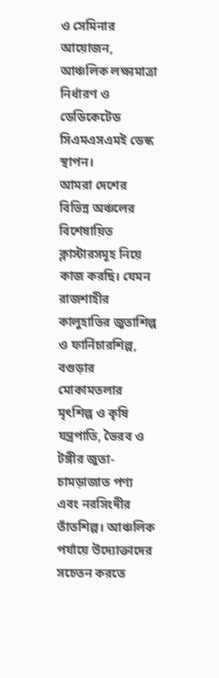ও সেমিনার আয়োজন, আঞ্চলিক লক্ষ্যমাত্রা নির্ধারণ ও ডেডিকেটেড সিএমএসএমই ডেস্ক স্থাপন।
আমরা দেশের বিভিন্ন অঞ্চলের বিশেষায়িত ক্লাস্টারসমূহ নিয়ে কাজ করছি। যেমন রাজশাহীর কালুহাতির জুতাশিল্প ও ফার্নিচারশিল্প, বগুড়ার মোকামতলার মৃৎশিল্প ও কৃষি যন্ত্রপাতি, ভৈরব ও টঙ্গীর জুতা-চামড়াজাত পণ্য এবং নরসিংদীর তাঁতশিল্প। আঞ্চলিক পর্যায়ে উদ্যোক্তাদের সচেতন করতে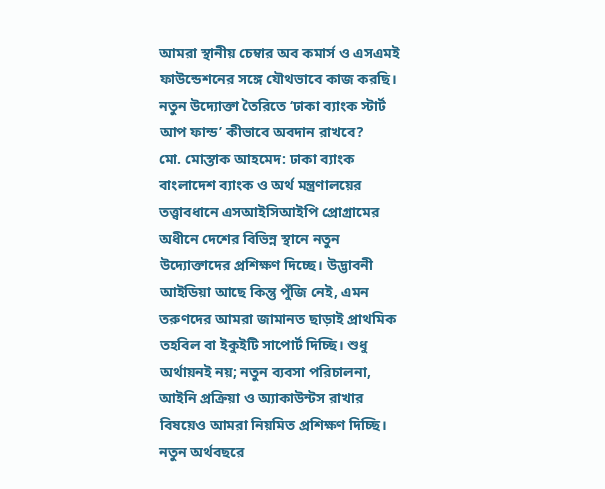আমরা স্থানীয় চেম্বার অব কমার্স ও এসএমই ফাউন্ডেশনের সঙ্গে যৌথভাবে কাজ করছি।
নতুন উদ্যোক্তা তৈরিতে ‘ঢাকা ব্যাংক স্টার্ট আপ ফান্ড’ কীভাবে অবদান রাখবে?
মো. মোস্তাক আহমেদ: ঢাকা ব্যাংক বাংলাদেশ ব্যাংক ও অর্থ মন্ত্রণালয়ের তত্ত্বাবধানে এসআইসিআইপি প্রোগ্রামের অধীনে দেশের বিভিন্ন স্থানে নতুন উদ্যোক্তাদের প্রশিক্ষণ দিচ্ছে। উদ্ভাবনী আইডিয়া আছে কিন্তু পুঁজি নেই, এমন তরুণদের আমরা জামানত ছাড়াই প্রাথমিক তহবিল বা ইকুইটি সাপোর্ট দিচ্ছি। শুধু অর্থায়নই নয়; নতুন ব্যবসা পরিচালনা, আইনি প্রক্রিয়া ও অ্যাকাউন্টস রাখার বিষয়েও আমরা নিয়মিত প্রশিক্ষণ দিচ্ছি।
নতুন অর্থবছরে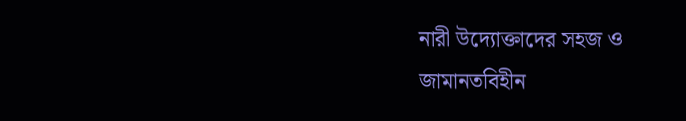নারী উদ্যোক্তাদের সহজ ও জামানতবিহীন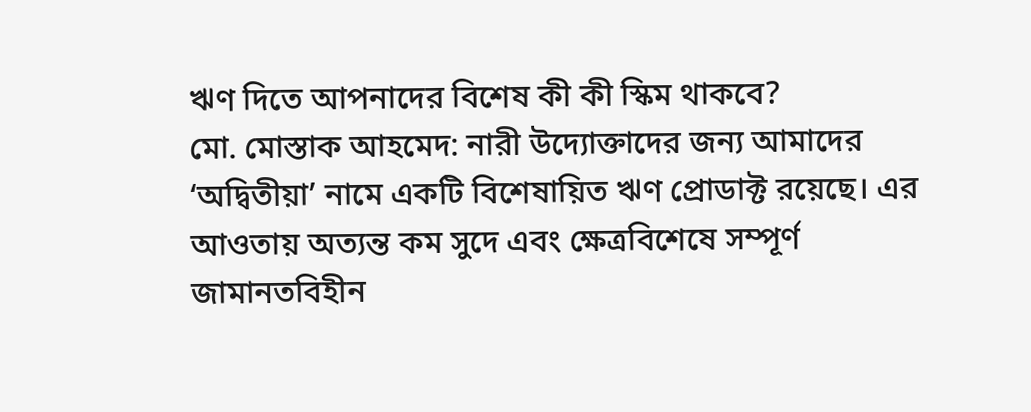ঋণ দিতে আপনাদের বিশেষ কী কী স্কিম থাকবে?
মো. মোস্তাক আহমেদ: নারী উদ্যোক্তাদের জন্য আমাদের ‘অদ্বিতীয়া’ নামে একটি বিশেষায়িত ঋণ প্রোডাক্ট রয়েছে। এর আওতায় অত্যন্ত কম সুদে এবং ক্ষেত্রবিশেষে সম্পূর্ণ জামানতবিহীন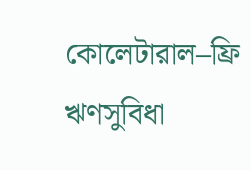কোলেটারাল–ফ্রি ঋণসুবিধা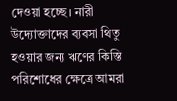দেওয়া হচ্ছে। নারী উদ্যোক্তাদের ব্যবসা থিতু হওয়ার জন্য ঋণের কিস্তি পরিশোধের ক্ষেত্রে আমরা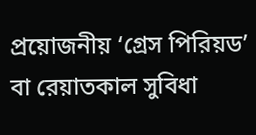প্রয়োজনীয় ‘গ্রেস পিরিয়ড’ বা রেয়াতকাল সুবিধা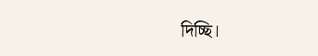দিচ্ছি।